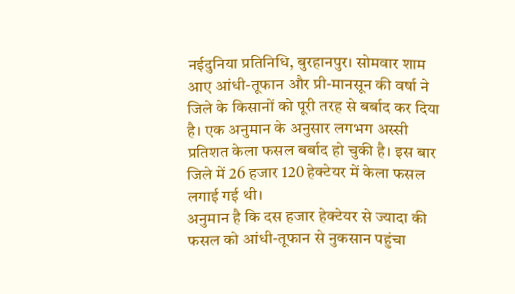नईदुनिया प्रतिनिधि, बुरहानपुर। सोमवार शाम आए आंधी-तूफान और प्री-मानसून की वर्षा ने जिले के किसानों को पूरी तरह से बर्बाद कर दिया है। एक अनुमान के अनुसार लगभग अस्सी प्रतिशत केला फसल बर्बाद हो चुकी है। इस बार जिले में 26 हजार 120 हेक्टेयर में केला फसल लगाई गई थी।
अनुमान है कि दस हजार हेक्टेयर से ज्यादा की फसल को आंधी-तूफान से नुकसान पहुंचा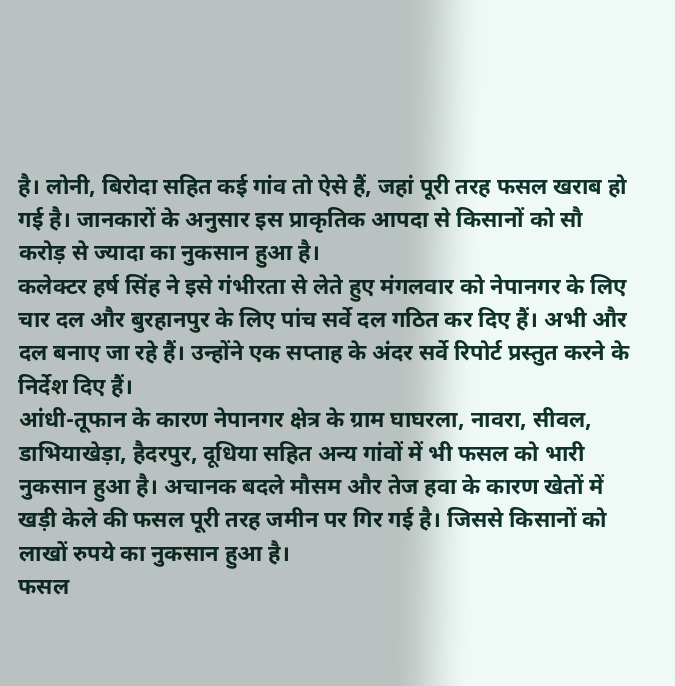है। लोनी, बिरोदा सहित कई गांव तो ऐसे हैं, जहां पूरी तरह फसल खराब हो गई है। जानकारों के अनुसार इस प्राकृतिक आपदा से किसानों को सौ करोड़ से ज्यादा का नुकसान हुआ है।
कलेक्टर हर्ष सिंह ने इसे गंभीरता से लेते हुए मंगलवार को नेपानगर के लिए चार दल और बुरहानपुर के लिए पांच सर्वे दल गठित कर दिए हैं। अभी और दल बनाए जा रहे हैं। उन्होंने एक सप्ताह के अंदर सर्वे रिपोर्ट प्रस्तुत करने के निर्देश दिए हैं।
आंधी-तूफान के कारण नेपानगर क्षेत्र के ग्राम घाघरला, नावरा, सीवल, डाभियाखेड़ा, हैदरपुर, दूधिया सहित अन्य गांवों में भी फसल को भारी नुकसान हुआ है। अचानक बदले मौसम और तेज हवा के कारण खेतों में खड़ी केले की फसल पूरी तरह जमीन पर गिर गई है। जिससे किसानों को लाखों रुपये का नुकसान हुआ है।
फसल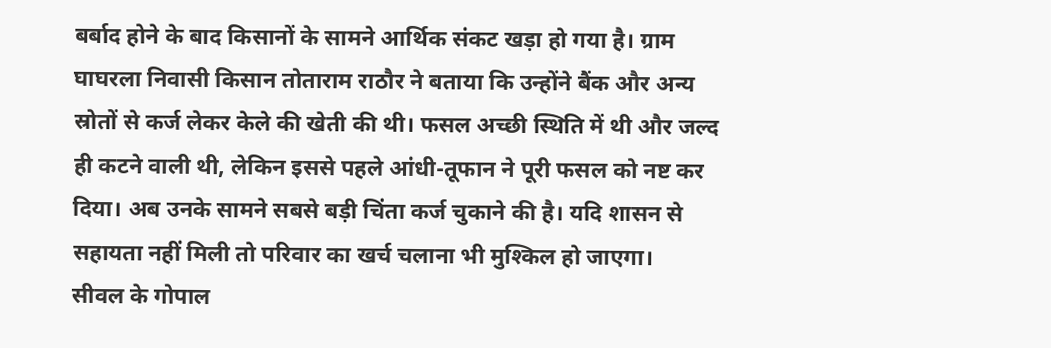बर्बाद होने के बाद किसानों के सामने आर्थिक संकट खड़ा हो गया है। ग्राम घाघरला निवासी किसान तोताराम राठौर ने बताया कि उन्होंने बैंक और अन्य स्रोतों से कर्ज लेकर केले की खेती की थी। फसल अच्छी स्थिति में थी और जल्द ही कटने वाली थी, लेकिन इससे पहले आंधी-तूफान ने पूरी फसल को नष्ट कर दिया। अब उनके सामने सबसे बड़ी चिंता कर्ज चुकाने की है। यदि शासन से सहायता नहीं मिली तो परिवार का खर्च चलाना भी मुश्किल हो जाएगा।
सीवल के गोपाल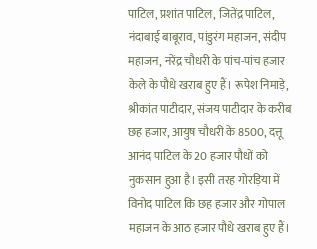पाटिल, प्रशांत पाटिल, जितेंद्र पाटिल, नंदाबाई बाबूराव, पांडुरंग महाजन, संदीप महाजन, नरेंद्र चौधरी के पांच-पांच हजार केले के पौधे खराब हुए हैं। रूपेश निमाड़े, श्रीकांत पाटीदार, संजय पाटीदार के करीब छह हजार, आयुष चौधरी के 8500, दत्तू आनंद पाटिल के 20 हजार पौधों को नुकसान हुआ है। इसी तरह गोरड़िया में विनोद पाटिल कि छह हजार और गोपाल महाजन के आठ हजार पौधे खराब हुए हैं।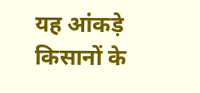यह आंकड़े किसानों के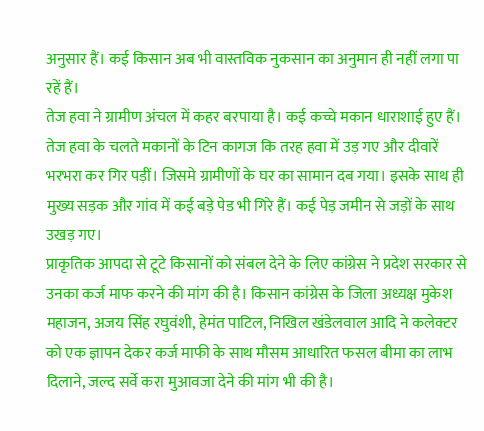अनुसार हैं। कई किसान अब भी वास्तविक नुकसान का अनुमान ही नहीं लगा पा रहें हैं।
तेज हवा ने ग्रामीण अंचल में कहर बरपाया है। कई कच्चे मकान धाराशाई हुए हैं। तेज हवा के चलते मकानों के टिन कागज कि तरह हवा में उड़ गए और दीवारें भरभरा कर गिर पड़ीं। जिसमे ग्रामीणों के घर का सामान दब गया। इसके साथ ही मुख्य सड़क और गांव में कई बड़े पेड भी गिरे हैं। कई पेड़ जमीन से जड़ों के साथ उखड़ गए।
प्राकृतिक आपदा से टूटे किसानों को संबल देने के लिए कांग्रेस ने प्रदेश सरकार से उनका कर्ज माफ करने की मांग की है। किसान कांग्रेस के जिला अध्यक्ष मुकेश महाजन, अजय सिंह रघुवंशी, हेमंत पाटिल, निखिल खंडेलवाल आदि ने कलेक्टर को एक ज्ञापन देकर कर्ज माफी के साथ मौसम आधारित फसल बीमा का लाभ दिलाने, जल्द सर्वे करा मुआवजा देने की मांग भी की है।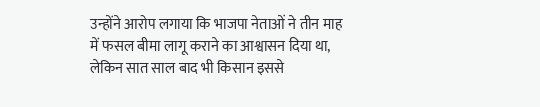उन्होंने आरोप लगाया कि भाजपा नेताओं ने तीन माह में फसल बीमा लागू कराने का आश्वासन दिया था, लेकिन सात साल बाद भी किसान इससे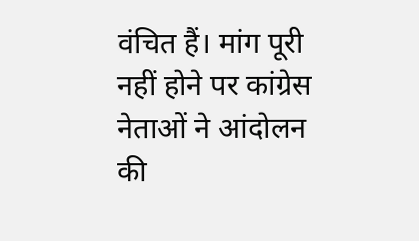वंचित हैं। मांग पूरी नहीं होने पर कांग्रेस नेताओं ने आंदोलन की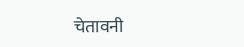चेतावनी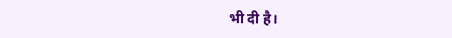भी दी है।